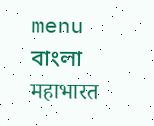menu
বাংলা
महाभारत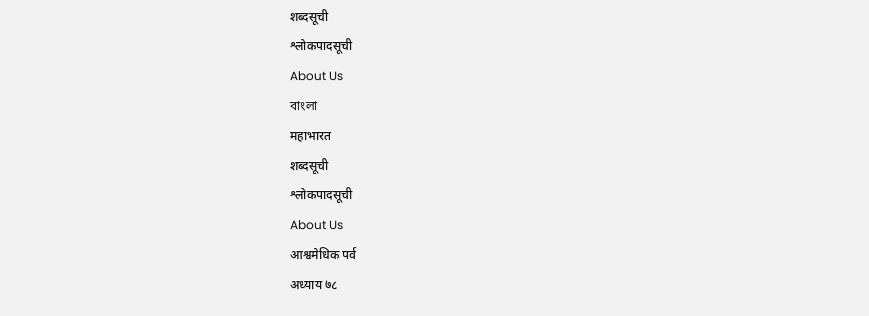शब्दसूची
श्लोकपादसूची
About Us
বাংলা
महाभारत
शब्दसूची
श्लोकपादसूची
About Us
आश्वमेधिक पर्व
अध्याय ७८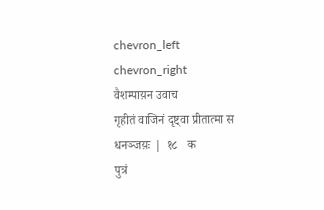chevron_left
chevron_right
वैशम्पाय़न उवाच
गृहीतं वाजिनं दृष्ट्वा प्रीतात्मा स धनञ्जय़ः |  १८   क
पुत्रं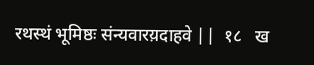रथस्थं भूमिष्ठः संन्यवारय़दाहवे ||  १८   ख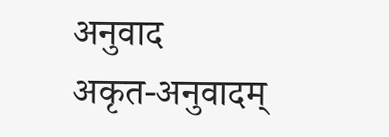अनुवाद
अकृत-अनुवादम्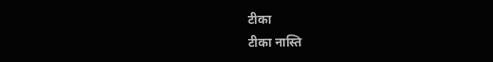टीका
टीका नास्ति